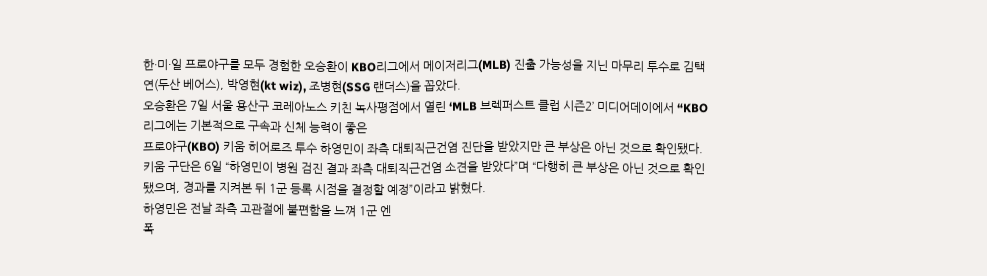한·미·일 프로야구를 모두 경험한 오승환이 KBO리그에서 메이저리그(MLB) 진출 가능성을 지닌 마무리 투수로 김택연(두산 베어스), 박영현(kt wiz), 조병현(SSG 랜더스)을 꼽았다.
오승환은 7일 서울 용산구 코레아노스 키친 녹사평점에서 열린 ‘MLB 브렉퍼스트 클럽 시즌2’ 미디어데이에서 “KBO리그에는 기본적으로 구속과 신체 능력이 좋은
프로야구(KBO) 키움 히어로즈 투수 하영민이 좌측 대퇴직근건염 진단을 받았지만 큰 부상은 아닌 것으로 확인됐다.
키움 구단은 6일 “하영민이 병원 검진 결과 좌측 대퇴직근건염 소견을 받았다”며 “다행히 큰 부상은 아닌 것으로 확인됐으며, 경과를 지켜본 뒤 1군 등록 시점을 결정할 예정”이라고 밝혔다.
하영민은 전날 좌측 고관절에 불편함을 느껴 1군 엔
폭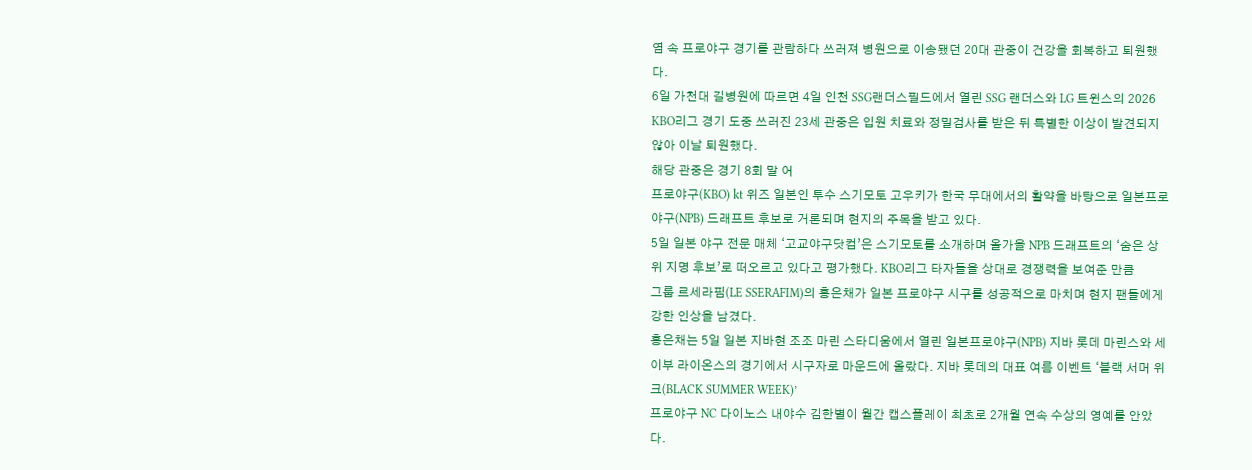염 속 프로야구 경기를 관람하다 쓰러져 병원으로 이송됐던 20대 관중이 건강을 회복하고 퇴원했다.
6일 가천대 길병원에 따르면 4일 인천 SSG랜더스필드에서 열린 SSG 랜더스와 LG 트윈스의 2026 KBO리그 경기 도중 쓰러진 23세 관중은 입원 치료와 정밀검사를 받은 뒤 특별한 이상이 발견되지 않아 이날 퇴원했다.
해당 관중은 경기 8회 말 어
프로야구(KBO) kt 위즈 일본인 투수 스기모토 고우키가 한국 무대에서의 활약을 바탕으로 일본프로야구(NPB) 드래프트 후보로 거론되며 현지의 주목을 받고 있다.
5일 일본 야구 전문 매체 ‘고교야구닷컴’은 스기모토를 소개하며 올가을 NPB 드래프트의 ‘숨은 상위 지명 후보’로 떠오르고 있다고 평가했다. KBO리그 타자들을 상대로 경쟁력을 보여준 만큼
그룹 르세라핌(LE SSERAFIM)의 홍은채가 일본 프로야구 시구를 성공적으로 마치며 현지 팬들에게 강한 인상을 남겼다.
홍은채는 5일 일본 지바현 조조 마린 스타디움에서 열린 일본프로야구(NPB) 지바 롯데 마린스와 세이부 라이온스의 경기에서 시구자로 마운드에 올랐다. 지바 롯데의 대표 여름 이벤트 ‘블랙 서머 위크(BLACK SUMMER WEEK)’
프로야구 NC 다이노스 내야수 김한별이 월간 캡스플레이 최초로 2개월 연속 수상의 영예를 안았다.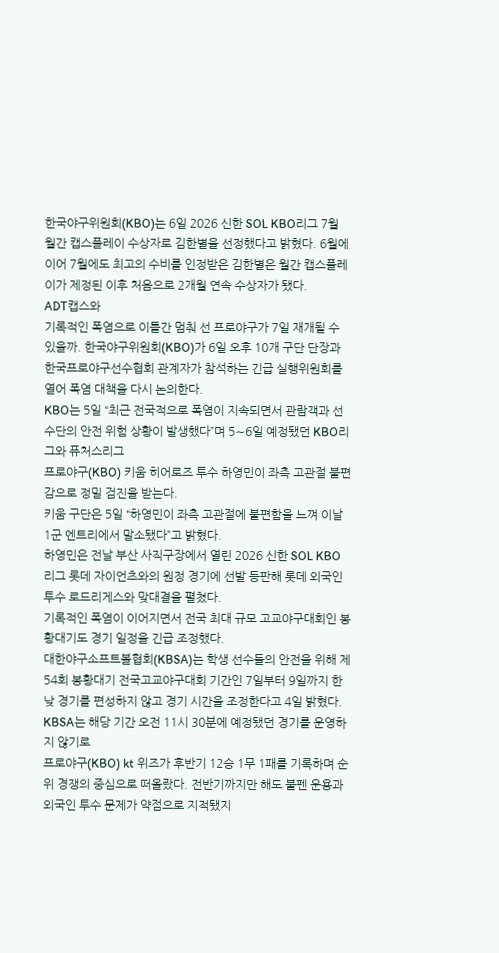한국야구위원회(KBO)는 6일 2026 신한 SOL KBO리그 7월 월간 캡스플레이 수상자로 김한별을 선정했다고 밝혔다. 6월에 이어 7월에도 최고의 수비를 인정받은 김한별은 월간 캡스플레이가 제정된 이후 처음으로 2개월 연속 수상자가 됐다.
ADT캡스와
기록적인 폭염으로 이틀간 멈춰 선 프로야구가 7일 재개될 수 있을까. 한국야구위원회(KBO)가 6일 오후 10개 구단 단장과 한국프로야구선수협회 관계자가 참석하는 긴급 실행위원회를 열어 폭염 대책을 다시 논의한다.
KBO는 5일 “최근 전국적으로 폭염이 지속되면서 관람객과 선수단의 안전 위험 상황이 발생했다”며 5∼6일 예정됐던 KBO리그와 퓨처스리그
프로야구(KBO) 키움 히어로즈 투수 하영민이 좌측 고관절 불편감으로 정밀 검진을 받는다.
키움 구단은 5일 “하영민이 좌측 고관절에 불편함을 느껴 이날 1군 엔트리에서 말소됐다”고 밝혔다.
하영민은 전날 부산 사직구장에서 열린 2026 신한 SOL KBO리그 롯데 자이언츠와의 원정 경기에 선발 등판해 롯데 외국인 투수 로드리게스와 맞대결을 펼쳤다.
기록적인 폭염이 이어지면서 전국 최대 규모 고교야구대회인 봉황대기도 경기 일정을 긴급 조정했다.
대한야구소프트볼협회(KBSA)는 학생 선수들의 안전을 위해 제54회 봉황대기 전국고교야구대회 기간인 7일부터 9일까지 한낮 경기를 편성하지 않고 경기 시간을 조정한다고 4일 밝혔다.
KBSA는 해당 기간 오전 11시 30분에 예정됐던 경기를 운영하지 않기로
프로야구(KBO) kt 위즈가 후반기 12승 1무 1패를 기록하며 순위 경쟁의 중심으로 떠올랐다. 전반기까지만 해도 불펜 운용과 외국인 투수 문제가 약점으로 지적됐지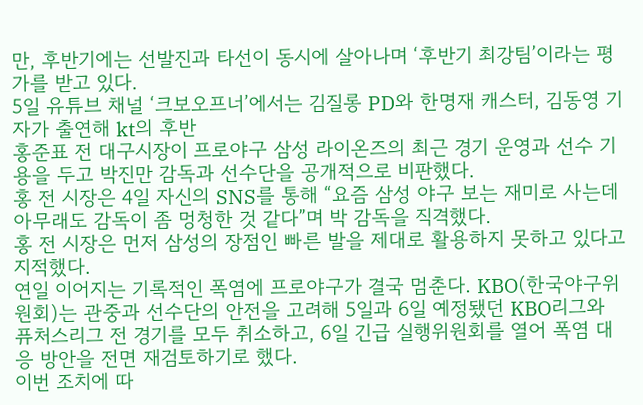만, 후반기에는 선발진과 타선이 동시에 살아나며 ‘후반기 최강팀’이라는 평가를 받고 있다.
5일 유튜브 채널 ‘크보오프너’에서는 김질롱 PD와 한명재 캐스터, 김동영 기자가 출연해 kt의 후반
홍준표 전 대구시장이 프로야구 삼성 라이온즈의 최근 경기 운영과 선수 기용을 두고 박진만 감독과 선수단을 공개적으로 비판했다.
홍 전 시장은 4일 자신의 SNS를 통해 “요즘 삼성 야구 보는 재미로 사는데 아무래도 감독이 좀 멍청한 것 같다”며 박 감독을 직격했다.
홍 전 시장은 먼저 삼성의 장점인 빠른 발을 제대로 활용하지 못하고 있다고 지적했다.
연일 이어지는 기록적인 폭염에 프로야구가 결국 멈춘다. KBO(한국야구위원회)는 관중과 선수단의 안전을 고려해 5일과 6일 예정됐던 KBO리그와 퓨처스리그 전 경기를 모두 취소하고, 6일 긴급 실행위원회를 열어 폭염 대응 방안을 전면 재검토하기로 했다.
이번 조치에 따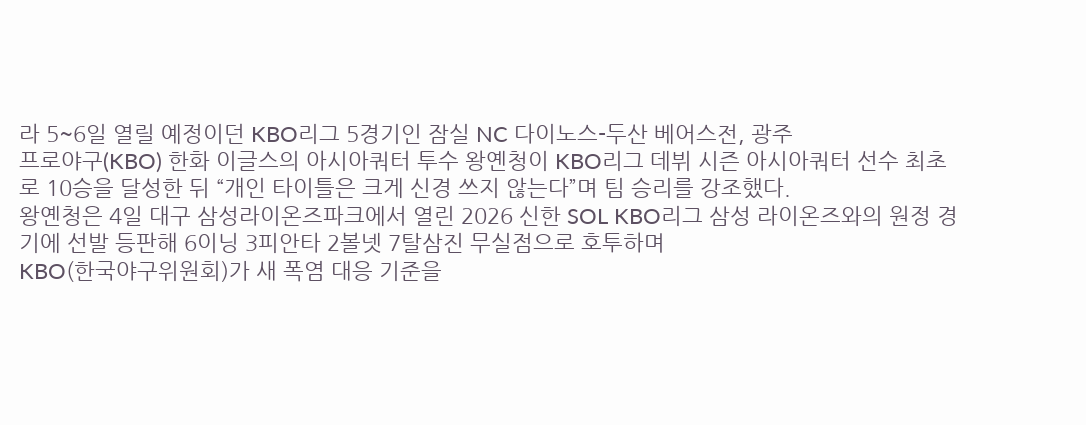라 5~6일 열릴 예정이던 KBO리그 5경기인 잠실 NC 다이노스-두산 베어스전, 광주
프로야구(KBO) 한화 이글스의 아시아쿼터 투수 왕옌청이 KBO리그 데뷔 시즌 아시아쿼터 선수 최초로 10승을 달성한 뒤 “개인 타이틀은 크게 신경 쓰지 않는다”며 팀 승리를 강조했다.
왕옌청은 4일 대구 삼성라이온즈파크에서 열린 2026 신한 SOL KBO리그 삼성 라이온즈와의 원정 경기에 선발 등판해 6이닝 3피안타 2볼넷 7탈삼진 무실점으로 호투하며
KBO(한국야구위원회)가 새 폭염 대응 기준을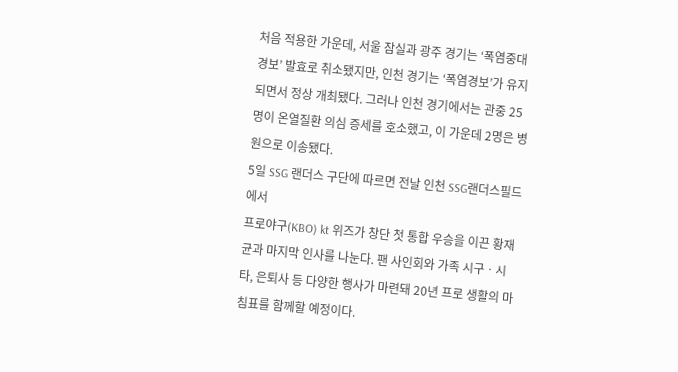처음 적용한 가운데, 서울 잠실과 광주 경기는 ‘폭염중대경보’ 발효로 취소됐지만, 인천 경기는 ‘폭염경보’가 유지되면서 정상 개최됐다. 그러나 인천 경기에서는 관중 25명이 온열질환 의심 증세를 호소했고, 이 가운데 2명은 병원으로 이송됐다.
5일 SSG 랜더스 구단에 따르면 전날 인천 SSG랜더스필드에서
프로야구(KBO) kt 위즈가 창단 첫 통합 우승을 이끈 황재균과 마지막 인사를 나눈다. 팬 사인회와 가족 시구ㆍ시타, 은퇴사 등 다양한 행사가 마련돼 20년 프로 생활의 마침표를 함께할 예정이다.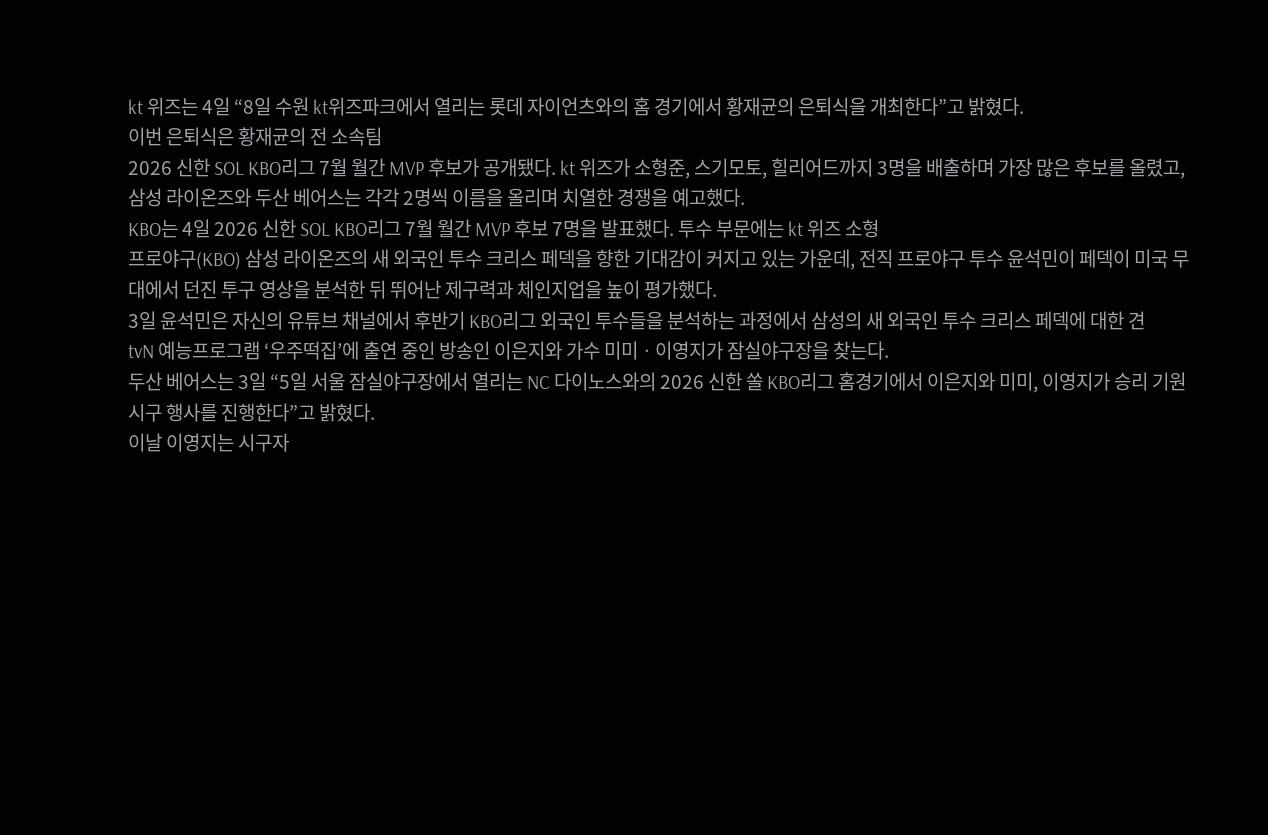kt 위즈는 4일 “8일 수원 kt위즈파크에서 열리는 롯데 자이언츠와의 홈 경기에서 황재균의 은퇴식을 개최한다”고 밝혔다.
이번 은퇴식은 황재균의 전 소속팀
2026 신한 SOL KBO리그 7월 월간 MVP 후보가 공개됐다. kt 위즈가 소형준, 스기모토, 힐리어드까지 3명을 배출하며 가장 많은 후보를 올렸고, 삼성 라이온즈와 두산 베어스는 각각 2명씩 이름을 올리며 치열한 경쟁을 예고했다.
KBO는 4일 2026 신한 SOL KBO리그 7월 월간 MVP 후보 7명을 발표했다. 투수 부문에는 kt 위즈 소형
프로야구(KBO) 삼성 라이온즈의 새 외국인 투수 크리스 페덱을 향한 기대감이 커지고 있는 가운데, 전직 프로야구 투수 윤석민이 페덱이 미국 무대에서 던진 투구 영상을 분석한 뒤 뛰어난 제구력과 체인지업을 높이 평가했다.
3일 윤석민은 자신의 유튜브 채널에서 후반기 KBO리그 외국인 투수들을 분석하는 과정에서 삼성의 새 외국인 투수 크리스 페덱에 대한 견
tvN 예능프로그램 ‘우주떡집’에 출연 중인 방송인 이은지와 가수 미미ㆍ이영지가 잠실야구장을 찾는다.
두산 베어스는 3일 “5일 서울 잠실야구장에서 열리는 NC 다이노스와의 2026 신한 쏠 KBO리그 홈경기에서 이은지와 미미, 이영지가 승리 기원 시구 행사를 진행한다”고 밝혔다.
이날 이영지는 시구자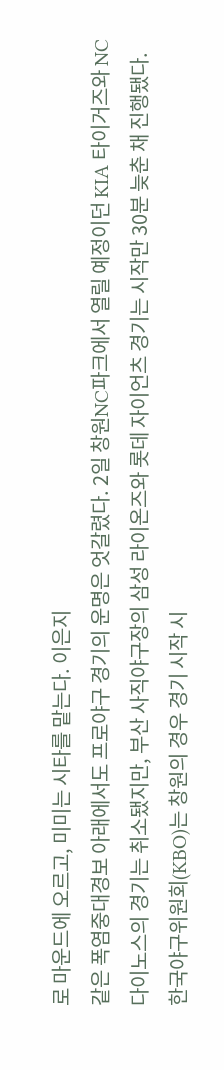로 마운드에 오르고, 미미는 시타를 맡는다. 이은지
같은 폭염중대경보 아래에서도 프로야구 경기의 운명은 엇갈렸다. 2일 창원NC파크에서 열릴 예정이던 KIA 타이거즈와 NC 다이노스의 경기는 취소됐지만, 부산 사직야구장의 삼성 라이온즈와 롯데 자이언츠 경기는 시작만 30분 늦춘 채 진행됐다.
한국야구위원회(KBO)는 창원의 경우 경기 시작 시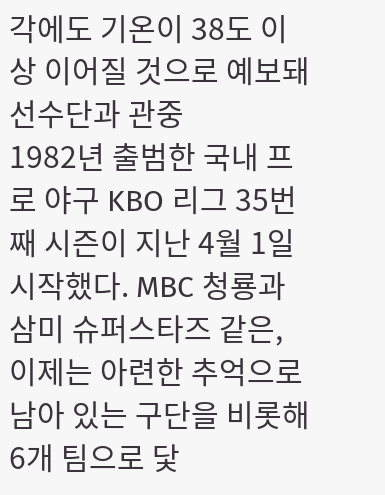각에도 기온이 38도 이상 이어질 것으로 예보돼 선수단과 관중
1982년 출범한 국내 프로 야구 KBO 리그 35번째 시즌이 지난 4월 1일 시작했다. MBC 청룡과 삼미 슈퍼스타즈 같은, 이제는 아련한 추억으로 남아 있는 구단을 비롯해 6개 팀으로 닻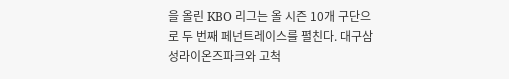을 올린 KBO 리그는 올 시즌 10개 구단으로 두 번째 페넌트레이스를 펼친다. 대구삼성라이온즈파크와 고척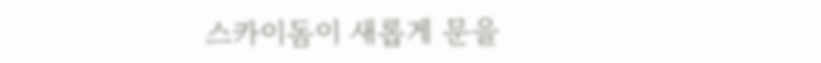스카이돔이 새롭게 문을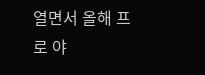열면서 올해 프로 야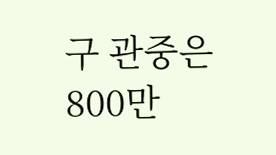구 관중은 800만